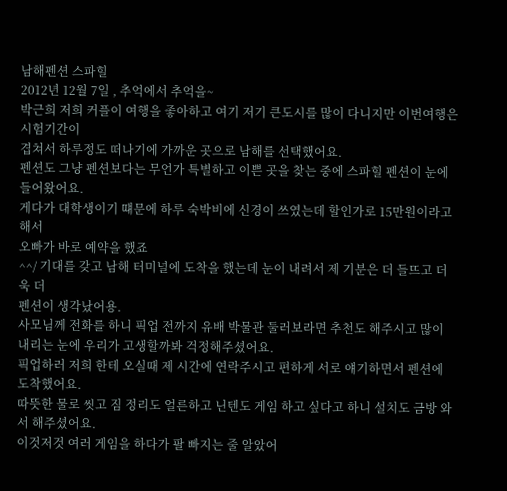남해펜션 스파힐
2012년 12월 7일 , 추억에서 추억을~
박근희 저희 커플이 여행을 좋아하고 여기 저기 큰도시를 많이 다니지만 이번여행은 시험기간이
겹쳐서 하루정도 떠나기에 가까운 곳으로 남해를 선택했어요.
펜션도 그냥 펜션보다는 무언가 특별하고 이쁜 곳을 찾는 중에 스파힐 펜션이 눈에 들어왔어요.
게다가 대학생이기 떄문에 하루 숙박비에 신경이 쓰였는데 할인가로 15만원이라고 해서
오빠가 바로 예약을 했죠
^^/ 기대를 갖고 남해 터미널에 도착을 했는데 눈이 내려서 제 기분은 더 들뜨고 더욱 더
펜션이 생각났어용.
사모님께 전화를 하니 픽업 전까지 유배 박물관 둘러보라면 추천도 해주시고 많이
내리는 눈에 우리가 고생할까봐 걱정해주셨어요.
픽업하러 저희 한테 오실때 제 시간에 연락주시고 편하게 서로 얘기하면서 펜션에 도착했어요.
따뜻한 물로 씻고 짐 정리도 얼른하고 닌텐도 게임 하고 싶다고 하니 설치도 금방 와서 해주셨어요.
이것저것 여러 게임을 하다가 팔 빠지는 줄 알았어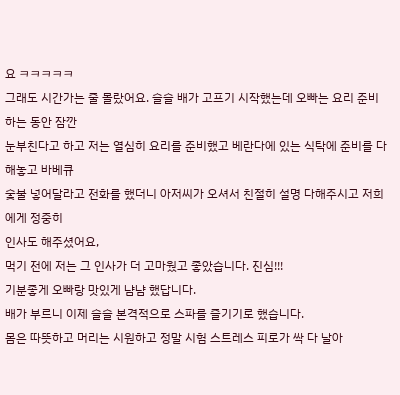요 ㅋㅋㅋㅋㅋ
그래도 시간가는 줄 몰랐어요. 슬슬 배가 고프기 시작했는데 오빠는 요리 준비하는 동안 잠깐
눈부친다고 하고 저는 열심히 요리를 준비했고 베란다에 있는 식탁에 준비를 다 해놓고 바베큐
숯불 넣어달라고 전화를 했더니 아저씨가 오셔서 친절히 설명 다해주시고 저희에게 정중히
인사도 해주셨어요,
먹기 전에 저는 그 인사가 더 고마웠고 좋았습니다. 진심!!!
기분좋게 오빠랑 맛있게 냠냠 했답니다.
배가 부르니 이제 슬슬 본격적으로 스파를 즐기기로 했습니다.
몸은 따뜻하고 머리는 시원하고 정말 시험 스트레스 피로가 싹 다 날아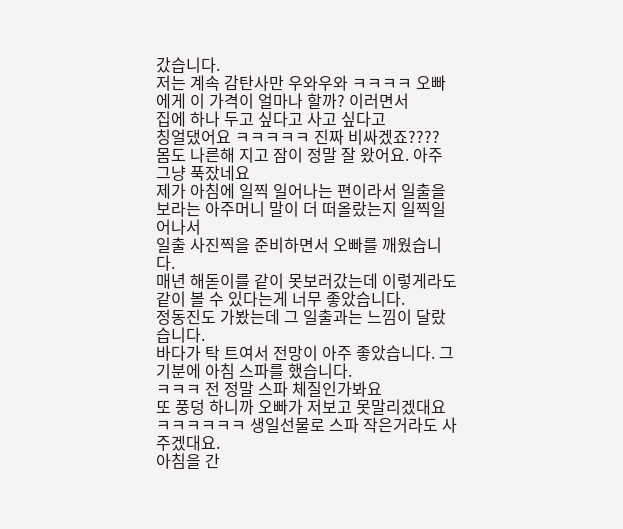갔습니다.
저는 계속 감탄사만 우와우와 ㅋㅋㅋㅋ 오빠에게 이 가격이 얼마나 할까? 이러면서
집에 하나 두고 싶다고 사고 싶다고
칭얼댔어요 ㅋㅋㅋㅋㅋ 진짜 비싸겠죠????
몸도 나른해 지고 잠이 정말 잘 왔어요. 아주 그냥 푹잤네요
제가 아침에 일찍 일어나는 편이라서 일출을 보라는 아주머니 말이 더 떠올랐는지 일찍일어나서
일출 사진찍을 준비하면서 오빠를 깨웠습니다.
매년 해돋이를 같이 못보러갔는데 이렇게라도 같이 볼 수 있다는게 너무 좋았습니다.
정동진도 가봤는데 그 일출과는 느낌이 달랐습니다.
바다가 탁 트여서 전망이 아주 좋았습니다. 그 기분에 아침 스파를 했습니다.
ㅋㅋㅋ 전 정말 스파 체질인가봐요
또 풍덩 하니까 오빠가 저보고 못말리겠대요 ㅋㅋㅋㅋㅋㅋ 생일선물로 스파 작은거라도 사주겠대요.
아침을 간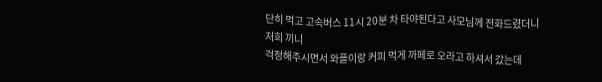단히 먹고 고속버스 11시 20분 차 타야된다고 사모님께 전화드렸더니 저희 끼니
걱정해주시면서 와플이랑 커피 먹게 까페로 오라고 하셔서 갔는데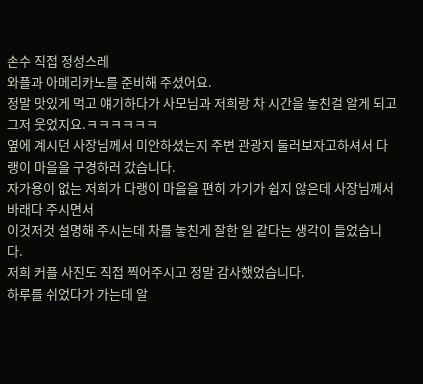손수 직접 정성스레
와플과 아메리카노를 준비해 주셨어요.
정말 맛있게 먹고 얘기하다가 사모님과 저희랑 차 시간을 놓친걸 알게 되고 그저 웃었지요.ㅋㅋㅋㅋㅋㅋ
옆에 계시던 사장님께서 미안하셨는지 주변 관광지 둘러보자고하셔서 다랭이 마을을 구경하러 갔습니다.
자가용이 없는 저희가 다랭이 마을을 편히 가기가 쉽지 않은데 사장님께서 바래다 주시면서
이것저것 설명해 주시는데 차를 놓친게 잘한 일 같다는 생각이 들었습니다.
저희 커플 사진도 직접 찍어주시고 정말 감사했었습니다.
하루를 쉬었다가 가는데 알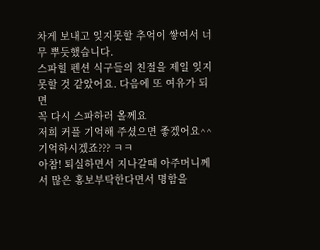차게 보내고 잊지못할 추억이 쌓여서 너무 뿌듯했습니다.
스파힐 펜션 식구들의 친절을 제일 잊지 못할 것 같았어요. 다음에 또 여유가 되면
꼭 다시 스파하러 올께요
저희 커플 기억해 주셨으면 좋겠어요^^
기억하시겠죠??? ㅋㅋ
아참! 퇴실하면서 지나갈때 아주머니께서 많은 홍보부탁한다면서 명함을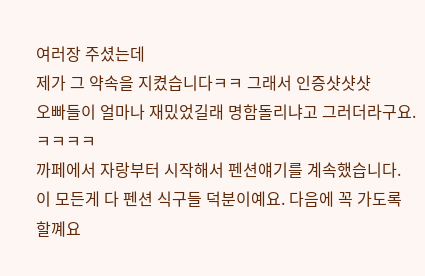여러장 주셨는데
제가 그 약속을 지켰습니다ㅋㅋ 그래서 인증샷샷샷
오빠들이 얼마나 재밌었길래 명함돌리냐고 그러더라구요.ㅋㅋㅋㅋ
까페에서 자랑부터 시작해서 펜션얘기를 계속했습니다.
이 모든게 다 펜션 식구들 덕분이예요. 다음에 꼭 가도록 할꼐요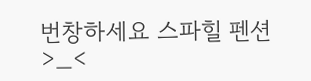번창하세요 스파힐 펜션 >_<